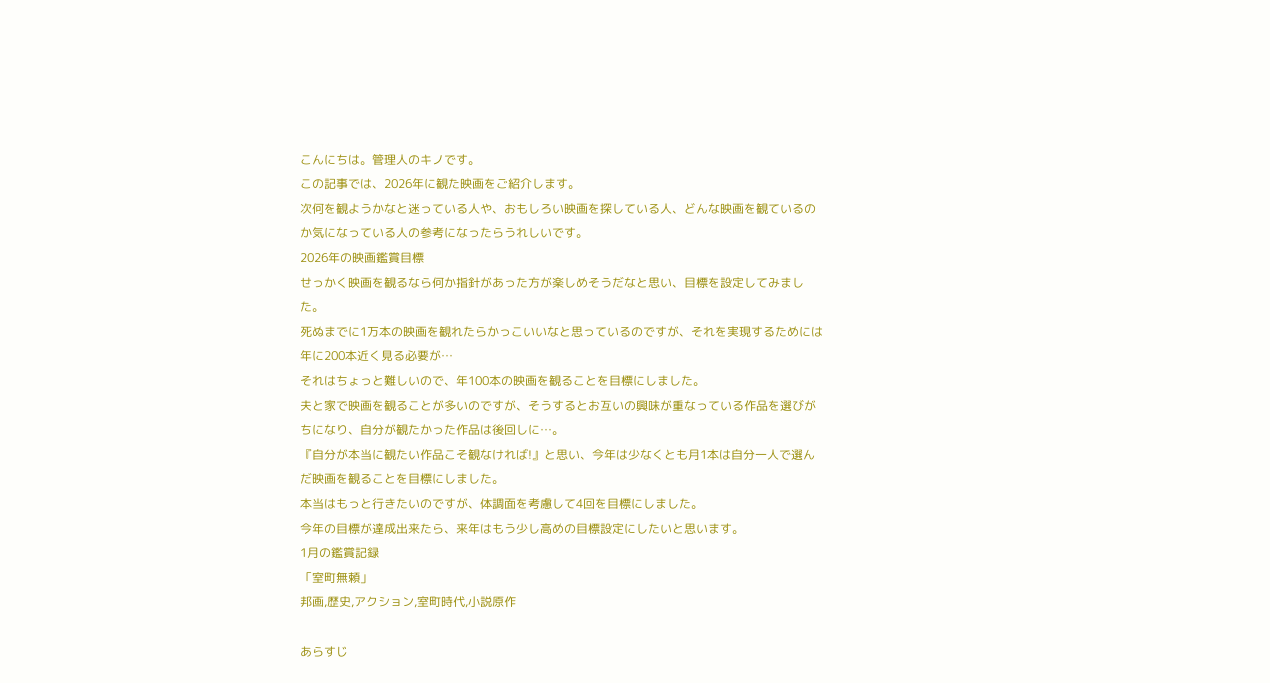こんにちは。管理人のキノです。
この記事では、2026年に観た映画をご紹介します。
次何を観ようかなと迷っている人や、おもしろい映画を探している人、どんな映画を観ているのか気になっている人の参考になったらうれしいです。
2026年の映画鑑賞目標
せっかく映画を観るなら何か指針があった方が楽しめそうだなと思い、目標を設定してみました。
死ぬまでに1万本の映画を観れたらかっこいいなと思っているのですが、それを実現するためには年に200本近く見る必要が…
それはちょっと難しいので、年100本の映画を観ることを目標にしました。
夫と家で映画を観ることが多いのですが、そうするとお互いの興味が重なっている作品を選びがちになり、自分が観たかった作品は後回しに…。
『自分が本当に観たい作品こそ観なければ!』と思い、今年は少なくとも月1本は自分一人で選んだ映画を観ることを目標にしました。
本当はもっと行きたいのですが、体調面を考慮して4回を目標にしました。
今年の目標が達成出来たら、来年はもう少し高めの目標設定にしたいと思います。
1月の鑑賞記録
「室町無頼」
邦画,歴史,アクション,室町時代,小説原作

あらすじ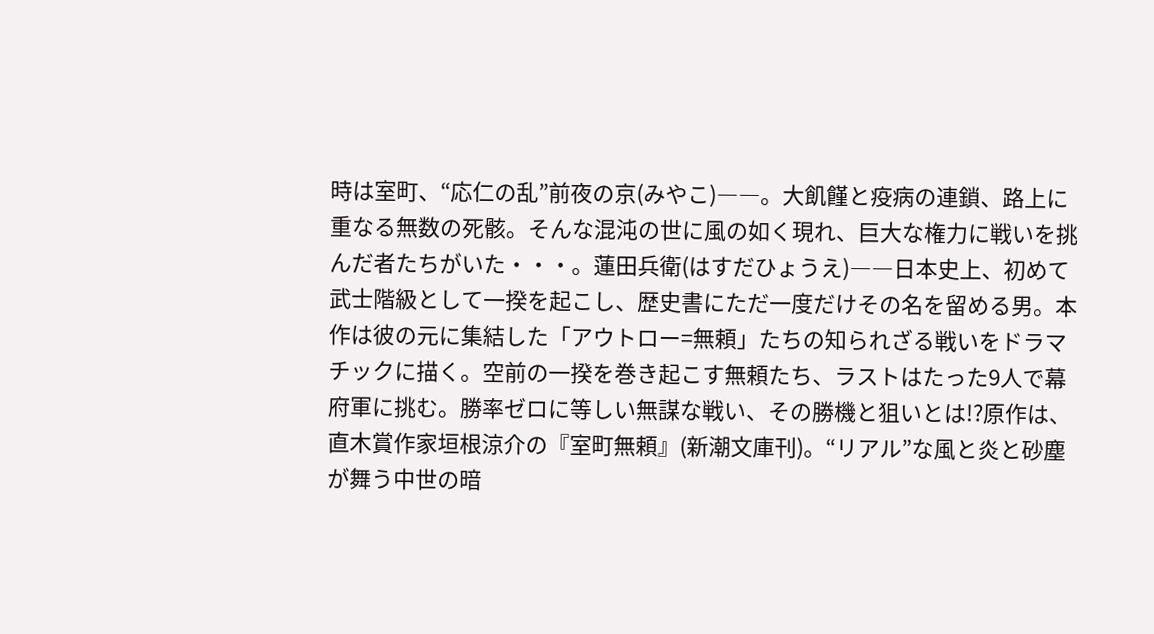時は室町、“応仁の乱”前夜の京(みやこ)――。大飢饉と疫病の連鎖、路上に重なる無数の死骸。そんな混沌の世に風の如く現れ、巨大な権力に戦いを挑んだ者たちがいた・・・。蓮田兵衛(はすだひょうえ)――日本史上、初めて武士階級として一揆を起こし、歴史書にただ一度だけその名を留める男。本作は彼の元に集結した「アウトロー=無頼」たちの知られざる戦いをドラマチックに描く。空前の一揆を巻き起こす無頼たち、ラストはたった9人で幕府軍に挑む。勝率ゼロに等しい無謀な戦い、その勝機と狙いとは!?原作は、直木賞作家垣根涼介の『室町無頼』(新潮文庫刊)。“リアル”な風と炎と砂塵が舞う中世の暗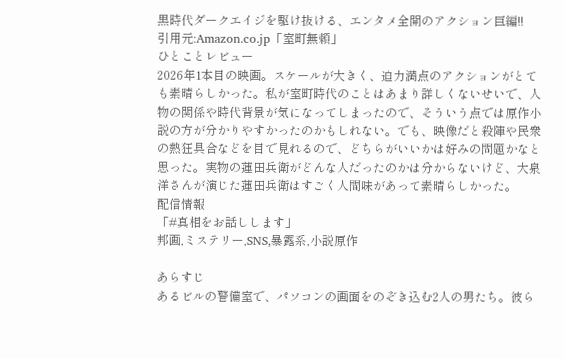黒時代ダークエイジを駆け抜ける、エンタメ全開のアクション巨編!!
引用元:Amazon.co.jp「室町無頼」
ひとことレビュー
2026年1本目の映画。スケールが大きく、迫力満点のアクションがとても素晴らしかった。私が室町時代のことはあまり詳しくないせいで、人物の関係や時代背景が気になってしまったので、そういう点では原作小説の方が分かりやすかったのかもしれない。でも、映像だと殺陣や民衆の熱狂具合などを目で見れるので、どちらがいいかは好みの問題かなと思った。実物の蓮田兵衛がどんな人だったのかは分からないけど、大泉洋さんが演じた蓮田兵衛はすごく人間味があって素晴らしかった。
配信情報
「#真相をお話しします」
邦画,ミステリー,SNS,暴露系,小説原作

あらすじ
あるビルの警備室で、パソコンの画面をのぞき込む2人の男たち。彼ら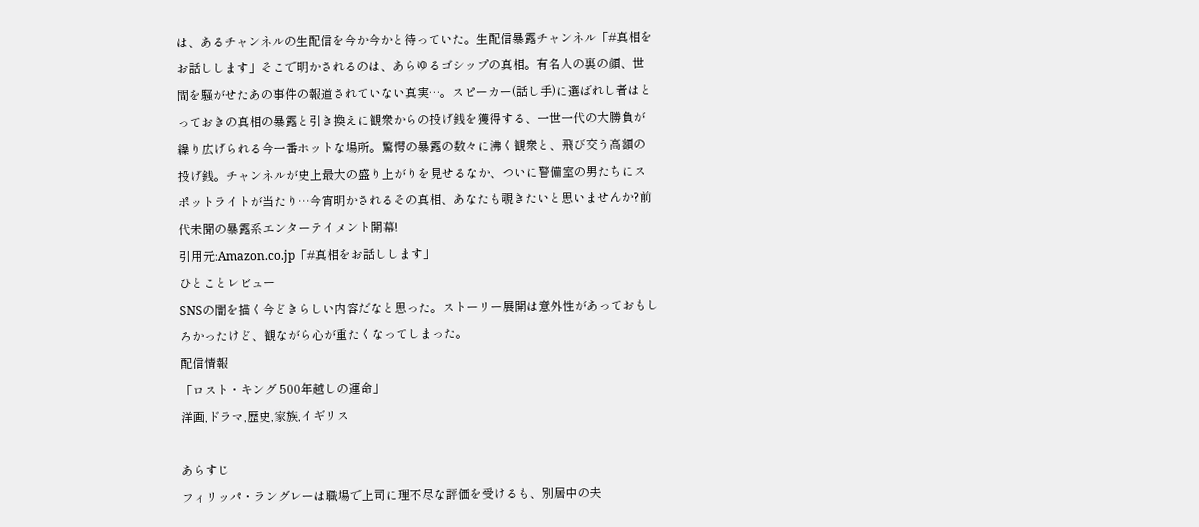は、あるチャンネルの生配信を今か今かと待っていた。生配信暴露チャンネル「#真相をお話しします」そこで明かされるのは、あらゆるゴシップの真相。有名人の裏の顔、世間を騒がせたあの事件の報道されていない真実…。スピーカー(話し手)に選ばれし者はとっておきの真相の暴露と引き換えに観衆からの投げ銭を獲得する、一世一代の大勝負が繰り広げられる今一番ホットな場所。驚愕の暴露の数々に沸く観衆と、飛び交う高額の投げ銭。チャンネルが史上最大の盛り上がりを見せるなか、ついに警備室の男たちにスポットライトが当たり…今宵明かされるその真相、あなたも覗きたいと思いませんか?前代未聞の暴露系エンターテイメント開幕!
引用元:Amazon.co.jp「#真相をお話しします」
ひとことレビュー
SNSの闇を描く今どきらしい内容だなと思った。ストーリー展開は意外性があっておもしろかったけど、観ながら心が重たくなってしまった。
配信情報
「ロスト・キング 500年越しの運命」
洋画,ドラマ,歴史,家族,イギリス

あらすじ
フィリッパ・ラングレーは職場で上司に理不尽な評価を受けるも、別居中の夫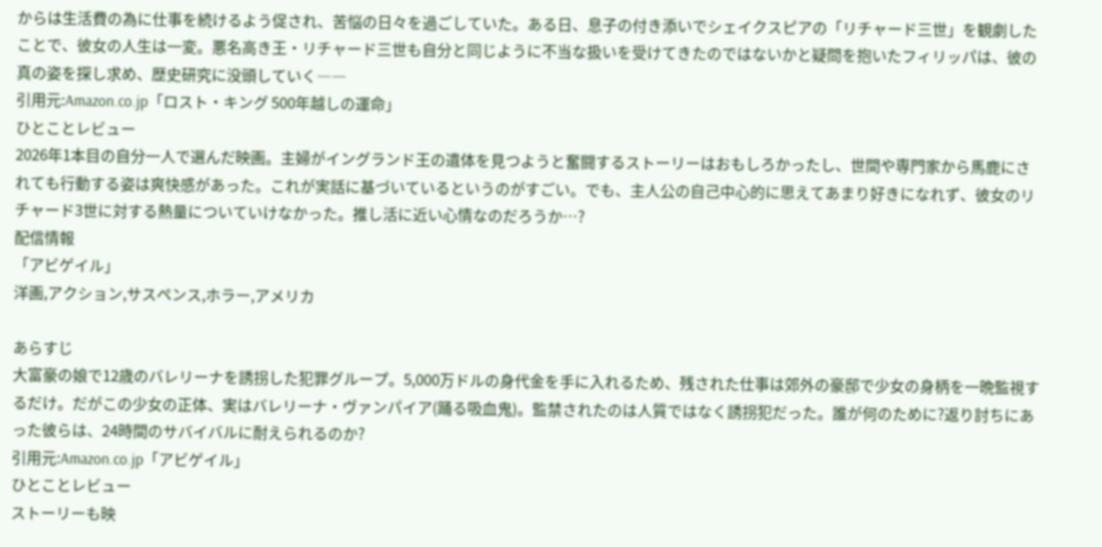からは生活費の為に仕事を続けるよう促され、苦悩の日々を過ごしていた。ある日、息子の付き添いでシェイクスピアの「リチャード三世」を観劇したことで、彼女の人生は一変。悪名高き王・リチャード三世も自分と同じように不当な扱いを受けてきたのではないかと疑問を抱いたフィリッパは、彼の真の姿を探し求め、歴史研究に没頭していく――
引用元:Amazon.co.jp「ロスト・キング 500年越しの運命」
ひとことレビュー
2026年1本目の自分一人で選んだ映画。主婦がイングランド王の遺体を見つようと奮闘するストーリーはおもしろかったし、世間や専門家から馬鹿にされても行動する姿は爽快感があった。これが実話に基づいているというのがすごい。でも、主人公の自己中心的に思えてあまり好きになれず、彼女のリチャード3世に対する熱量についていけなかった。推し活に近い心情なのだろうか…?
配信情報
「アビゲイル」
洋画,アクション,サスペンス,ホラー,アメリカ

あらすじ
大富豪の娘で12歳のバレリーナを誘拐した犯罪グループ。5,000万ドルの身代金を手に入れるため、残された仕事は郊外の豪邸で少女の身柄を一晩監視するだけ。だがこの少女の正体、実はバレリーナ・ヴァンパイア(踊る吸血鬼)。監禁されたのは人質ではなく誘拐犯だった。誰が何のために?返り討ちにあった彼らは、24時間のサバイバルに耐えられるのか?
引用元:Amazon.co.jp「アビゲイル」
ひとことレビュー
ストーリーも映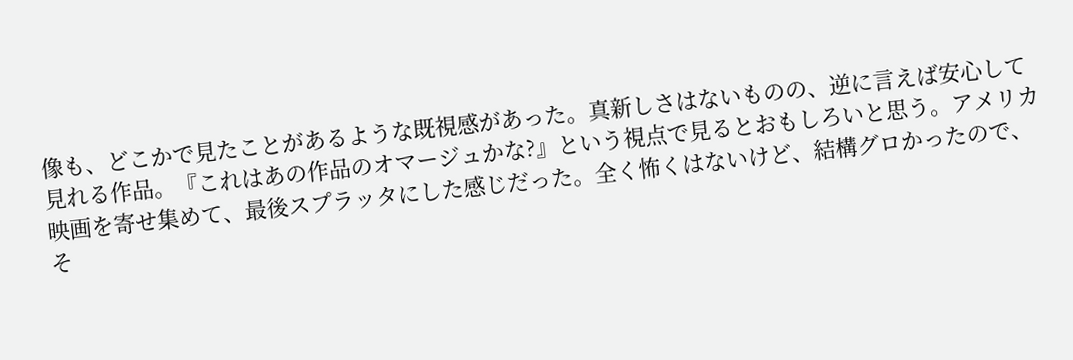像も、どこかで見たことがあるような既視感があった。真新しさはないものの、逆に言えば安心して見れる作品。『これはあの作品のオマージュかな?』という視点で見るとおもしろいと思う。アメリカ映画を寄せ集めて、最後スプラッタにした感じだった。全く怖くはないけど、結構グロかったので、そ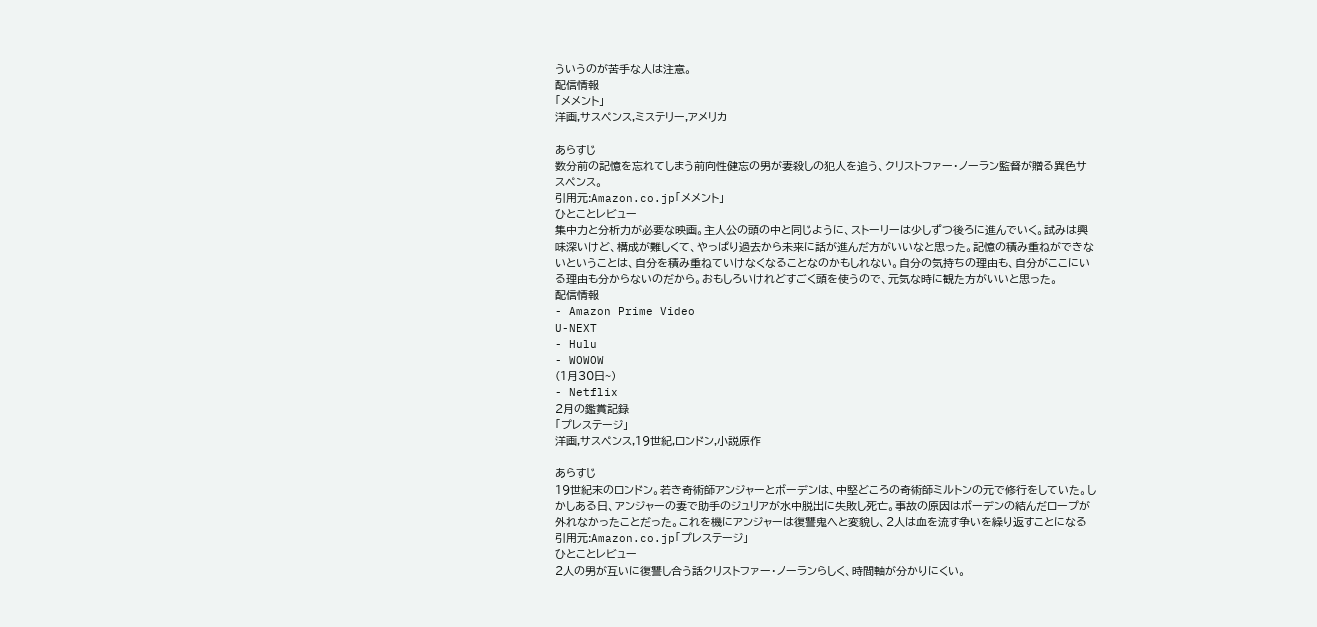ういうのが苦手な人は注意。
配信情報
「メメント」
洋画,サスペンス,ミステリー,アメリカ

あらすじ
数分前の記憶を忘れてしまう前向性健忘の男が妻殺しの犯人を追う、クリストファー・ノーラン監督が贈る異色サスペンス。
引用元:Amazon.co.jp「メメント」
ひとことレビュー
集中力と分析力が必要な映画。主人公の頭の中と同じように、ストーリーは少しずつ後ろに進んでいく。試みは興味深いけど、構成が難しくて、やっぱり過去から未来に話が進んだ方がいいなと思った。記憶の積み重ねができないということは、自分を積み重ねていけなくなることなのかもしれない。自分の気持ちの理由も、自分がここにいる理由も分からないのだから。おもしろいけれどすごく頭を使うので、元気な時に観た方がいいと思った。
配信情報
- Amazon Prime Video
U-NEXT
- Hulu
- WOWOW
(1月30日~)
- Netflix
2月の鑑賞記録
「プレステージ」
洋画,サスペンス,19世紀,ロンドン,小説原作

あらすじ
19世紀末のロンドン。若き奇術師アンジャーとボーデンは、中堅どころの奇術師ミルトンの元で修行をしていた。しかしある日、アンジャーの妻で助手のジュリアが水中脱出に失敗し死亡。事故の原因はボーデンの結んだロープが外れなかったことだった。これを機にアンジャーは復讐鬼へと変貌し、2人は血を流す争いを繰り返すことになる
引用元:Amazon.co.jp「プレステージ」
ひとことレビュー
2人の男が互いに復讐し合う話クリストファー・ノーランらしく、時間軸が分かりにくい。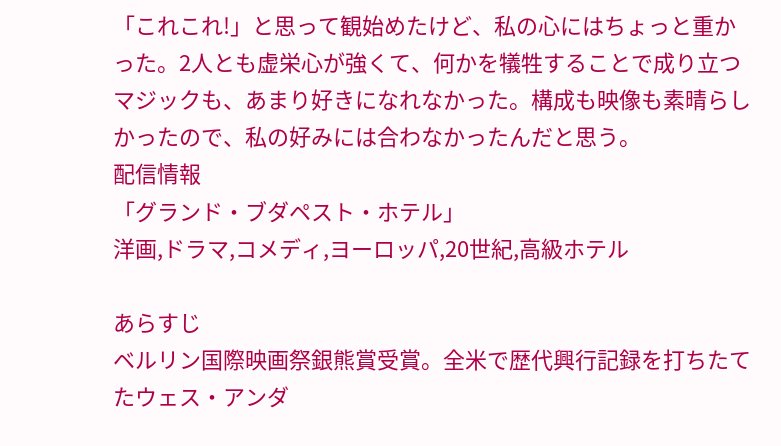「これこれ!」と思って観始めたけど、私の心にはちょっと重かった。2人とも虚栄心が強くて、何かを犠牲することで成り立つマジックも、あまり好きになれなかった。構成も映像も素晴らしかったので、私の好みには合わなかったんだと思う。
配信情報
「グランド・ブダペスト・ホテル」
洋画,ドラマ,コメディ,ヨーロッパ,20世紀,高級ホテル

あらすじ
ベルリン国際映画祭銀熊賞受賞。全米で歴代興行記録を打ちたてたウェス・アンダ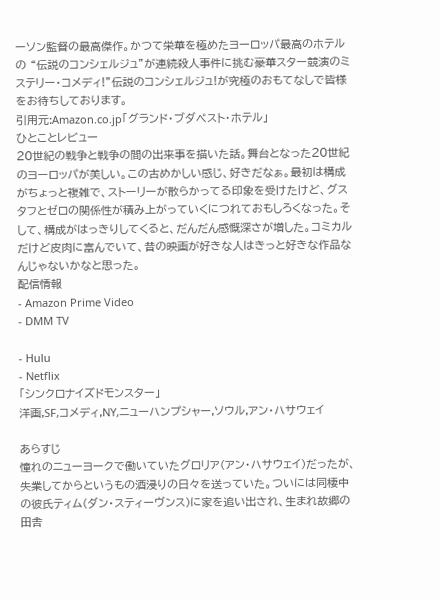ーソン監督の最高傑作。かつて栄華を極めたヨーロッパ最高のホテルの “伝説のコンシェルジュ”が連続殺人事件に挑む豪華スター競演のミステリー・コメディ!”伝説のコンシェルジュ!が究極のおもてなしで皆様をお待ちしております。
引用元:Amazon.co.jp「グランド・ブダペスト・ホテル」
ひとことレビュー
20世紀の戦争と戦争の間の出来事を描いた話。舞台となった20世紀のヨーロッパが美しい。この古めかしい感じ、好きだなぁ。最初は構成がちょっと複雑で、ストーリーが散らかってる印象を受けたけど、グスタフとゼロの関係性が積み上がっていくにつれておもしろくなった。そして、構成がはっきりしてくると、だんだん感慨深さが増した。コミカルだけど皮肉に富んでいて、昔の映画が好きな人はきっと好きな作品なんじゃないかなと思った。
配信情報
- Amazon Prime Video
- DMM TV

- Hulu
- Netflix
「シンクロナイズドモンスター」
洋画,SF,コメディ,NY,ニューハンプシャー,ソウル,アン・ハサウェイ

あらすじ
憧れのニューヨークで働いていたグロリア(アン・ハサウェイ)だったが、失業してからというもの酒浸りの日々を送っていた。ついには同棲中の彼氏ティム(ダン・スティーヴンス)に家を追い出され、生まれ故郷の田舎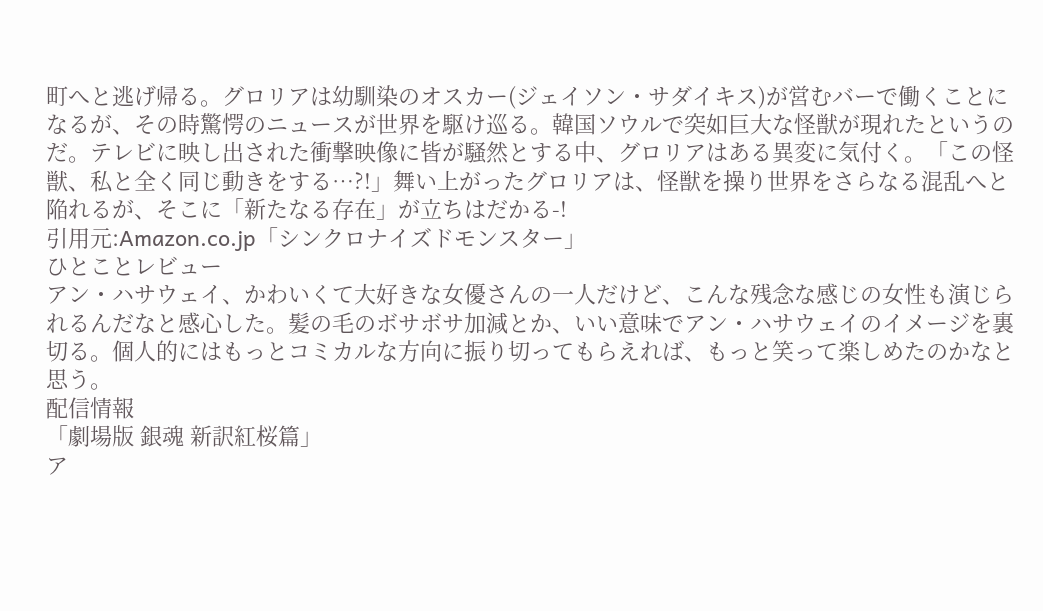町へと逃げ帰る。グロリアは幼馴染のオスカー(ジェイソン・サダイキス)が営むバーで働くことになるが、その時驚愕のニュースが世界を駆け巡る。韓国ソウルで突如巨大な怪獣が現れたというのだ。テレビに映し出された衝撃映像に皆が騒然とする中、グロリアはある異変に気付く。「この怪獣、私と全く同じ動きをする…?!」舞い上がったグロリアは、怪獣を操り世界をさらなる混乱へと陥れるが、そこに「新たなる存在」が立ちはだかる-!
引用元:Amazon.co.jp「シンクロナイズドモンスター」
ひとことレビュー
アン・ハサウェイ、かわいくて大好きな女優さんの一人だけど、こんな残念な感じの女性も演じられるんだなと感心した。髪の毛のボサボサ加減とか、いい意味でアン・ハサウェイのイメージを裏切る。個人的にはもっとコミカルな方向に振り切ってもらえれば、もっと笑って楽しめたのかなと思う。
配信情報
「劇場版 銀魂 新訳紅桜篇」
ア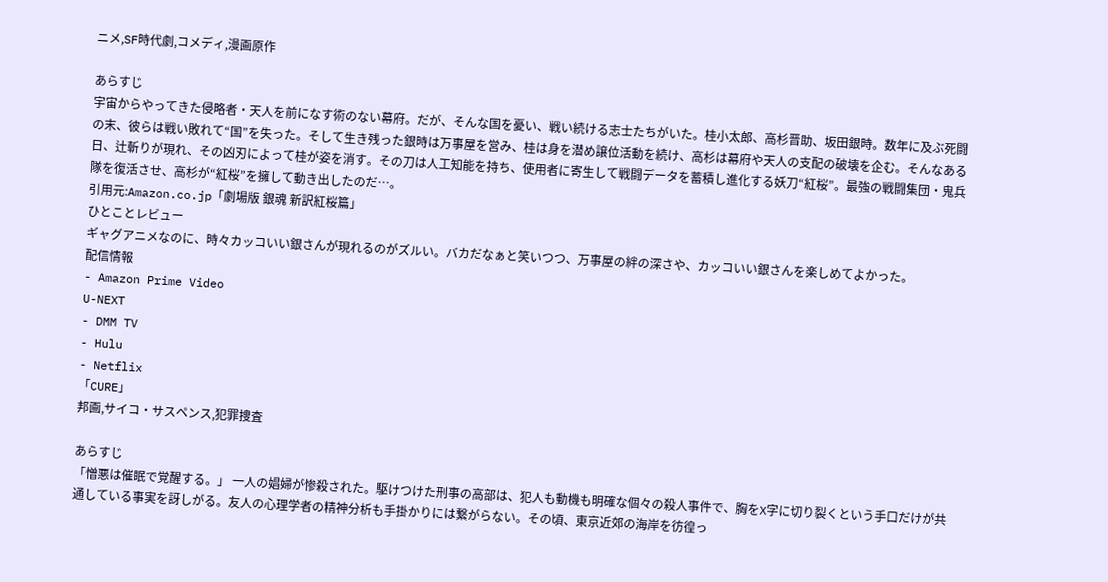ニメ,SF時代劇,コメディ,漫画原作

あらすじ
宇宙からやってきた侵略者・天人を前になす術のない幕府。だが、そんな国を憂い、戦い続ける志士たちがいた。桂小太郎、高杉晋助、坂田銀時。数年に及ぶ死闘の末、彼らは戦い敗れて“国”を失った。そして生き残った銀時は万事屋を営み、桂は身を潜め譲位活動を続け、高杉は幕府や天人の支配の破壊を企む。そんなある日、辻斬りが現れ、その凶刃によって桂が姿を消す。その刀は人工知能を持ち、使用者に寄生して戦闘データを蓄積し進化する妖刀“紅桜”。最強の戦闘集団・鬼兵隊を復活させ、高杉が“紅桜”を擁して動き出したのだ…。
引用元:Amazon.co.jp「劇場版 銀魂 新訳紅桜篇」
ひとことレビュー
ギャグアニメなのに、時々カッコいい銀さんが現れるのがズルい。バカだなぁと笑いつつ、万事屋の絆の深さや、カッコいい銀さんを楽しめてよかった。
配信情報
- Amazon Prime Video
U-NEXT
- DMM TV
- Hulu
- Netflix
「CURE」
邦画,サイコ・サスペンス,犯罪捜査

あらすじ
「憎悪は催眠で覚醒する。」 一人の娼婦が惨殺された。駆けつけた刑事の高部は、犯人も動機も明確な個々の殺人事件で、胸をX字に切り裂くという手口だけが共通している事実を訝しがる。友人の心理学者の精神分析も手掛かりには繋がらない。その頃、東京近郊の海岸を彷徨っ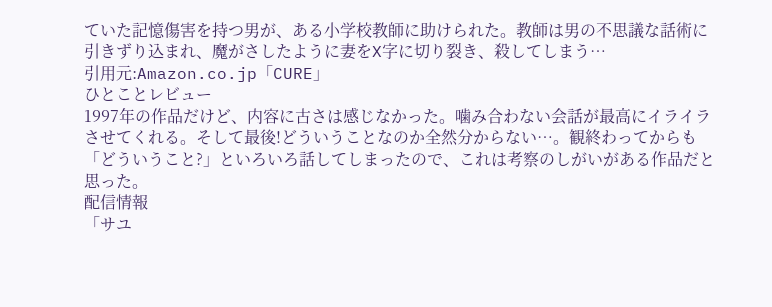ていた記憶傷害を持つ男が、ある小学校教師に助けられた。教師は男の不思議な話術に引きずり込まれ、魔がさしたように妻をX字に切り裂き、殺してしまう…
引用元:Amazon.co.jp「CURE」
ひとことレビュー
1997年の作品だけど、内容に古さは感じなかった。噛み合わない会話が最高にイライラさせてくれる。そして最後!どういうことなのか全然分からない…。観終わってからも「どういうこと?」といろいろ話してしまったので、これは考察のしがいがある作品だと思った。
配信情報
「サユ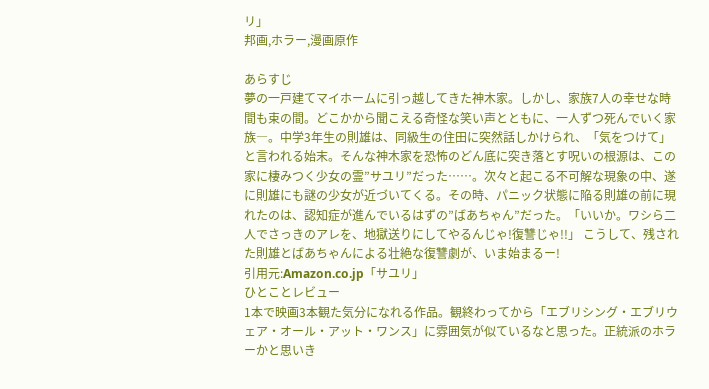リ」
邦画,ホラー,漫画原作

あらすじ
夢の一戸建てマイホームに引っ越してきた神木家。しかし、家族7人の幸せな時間も束の間。どこかから聞こえる奇怪な笑い声とともに、一人ずつ死んでいく家族―。中学3年生の則雄は、同級生の住田に突然話しかけられ、「気をつけて」と言われる始末。そんな神木家を恐怖のどん底に突き落とす呪いの根源は、この家に棲みつく少女の霊”サユリ”だった……。次々と起こる不可解な現象の中、遂に則雄にも謎の少女が近づいてくる。その時、パニック状態に陥る則雄の前に現れたのは、認知症が進んでいるはずの”ばあちゃん”だった。「いいか。ワシら二人でさっきのアレを、地獄送りにしてやるんじゃ!復讐じゃ!!」 こうして、残された則雄とばあちゃんによる壮絶な復讐劇が、いま始まるー!
引用元:Amazon.co.jp「サユリ」
ひとことレビュー
1本で映画3本観た気分になれる作品。観終わってから「エブリシング・エブリウェア・オール・アット・ワンス」に雰囲気が似ているなと思った。正統派のホラーかと思いき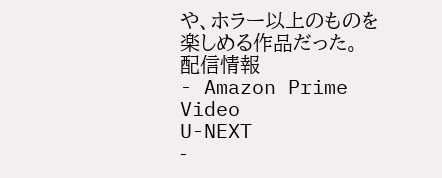や、ホラー以上のものを楽しめる作品だった。
配信情報
- Amazon Prime Video
U-NEXT
-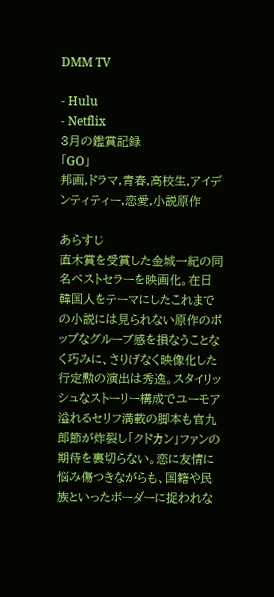DMM TV

- Hulu
- Netflix
3月の鑑賞記録
「GO」
邦画,ドラマ,青春,高校生,アイデンティティー,恋愛,小説原作

あらすじ
直木賞を受賞した金城一紀の同名ベストセラーを映画化。在日韓国人をテーマにしたこれまでの小説には見られない原作のポップなグルーブ感を損なうことなく巧みに、さりげなく映像化した行定勲の演出は秀逸。スタイリッシュなストーリー構成でユーモア溢れるセリフ満載の脚本も官九郎節が炸裂し「クドカン」ファンの期待を裏切らない。恋に友情に悩み傷つきながらも、国籍や民族といったボーダーに捉われな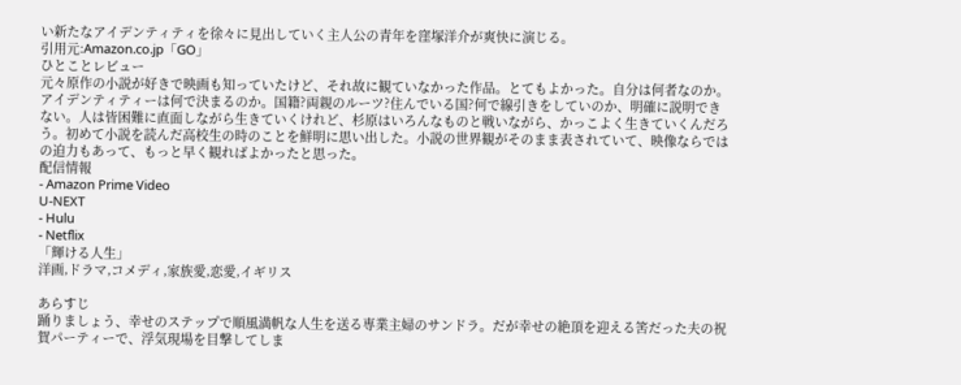い新たなアイデンティティを徐々に見出していく主人公の青年を窪塚洋介が爽快に演じる。
引用元:Amazon.co.jp「GO」
ひとことレビュー
元々原作の小説が好きで映画も知っていたけど、それ故に観ていなかった作品。とてもよかった。自分は何者なのか。アイデンティティーは何で決まるのか。国籍?両親のルーツ?住んでいる国?何で線引きをしていのか、明確に説明できない。人は皆困難に直面しながら生きていくけれど、杉原はいろんなものと戦いながら、かっこよく生きていくんだろう。初めて小説を読んだ高校生の時のことを鮮明に思い出した。小説の世界観がそのまま表されていて、映像ならではの迫力もあって、もっと早く観ればよかったと思った。
配信情報
- Amazon Prime Video
U-NEXT
- Hulu
- Netflix
「輝ける人生」
洋画,ドラマ,コメディ,家族愛,恋愛,イギリス

あらすじ
踊りましょう、幸せのステップで順風満帆な人生を送る専業主婦のサンドラ。だが幸せの絶頂を迎える筈だった夫の祝賀パーティーで、浮気現場を目撃してしま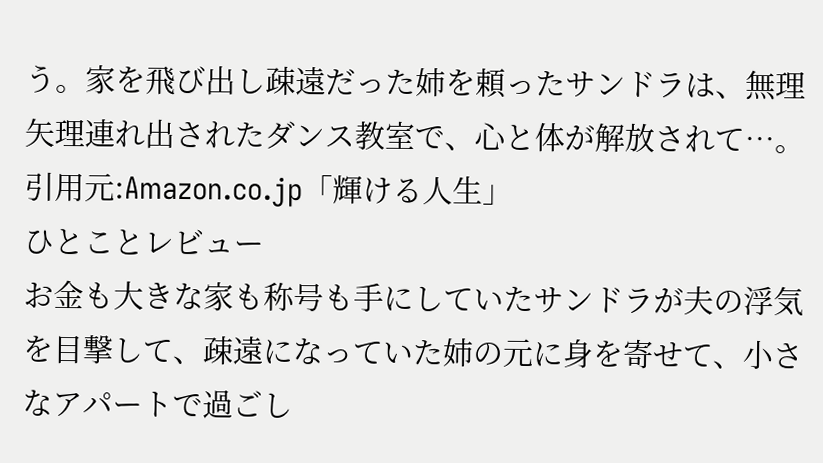う。家を飛び出し疎遠だった姉を頼ったサンドラは、無理矢理連れ出されたダンス教室で、心と体が解放されて…。
引用元:Amazon.co.jp「輝ける人生」
ひとことレビュー
お金も大きな家も称号も手にしていたサンドラが夫の浮気を目撃して、疎遠になっていた姉の元に身を寄せて、小さなアパートで過ごし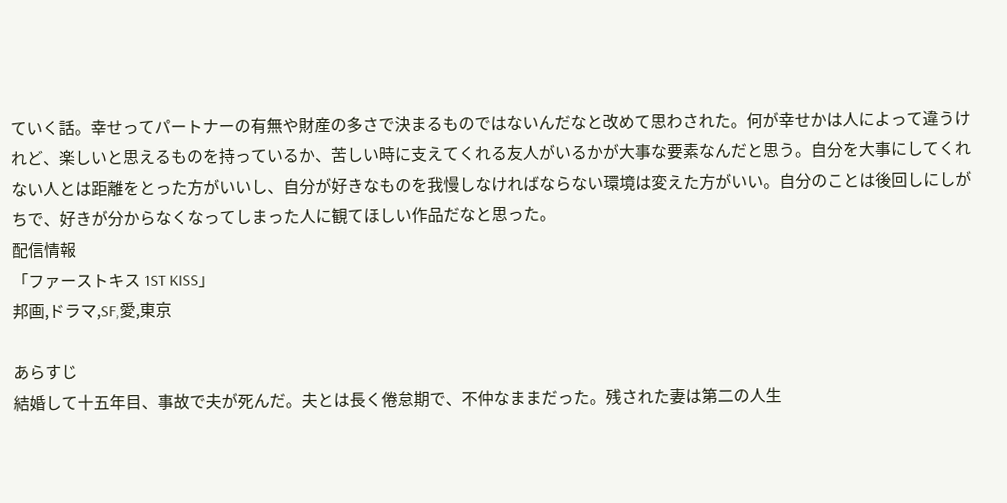ていく話。幸せってパートナーの有無や財産の多さで決まるものではないんだなと改めて思わされた。何が幸せかは人によって違うけれど、楽しいと思えるものを持っているか、苦しい時に支えてくれる友人がいるかが大事な要素なんだと思う。自分を大事にしてくれない人とは距離をとった方がいいし、自分が好きなものを我慢しなければならない環境は変えた方がいい。自分のことは後回しにしがちで、好きが分からなくなってしまった人に観てほしい作品だなと思った。
配信情報
「ファーストキス 1ST KISS」
邦画,ドラマ,SF,愛,東京

あらすじ
結婚して十五年目、事故で夫が死んだ。夫とは長く倦怠期で、不仲なままだった。残された妻は第二の人生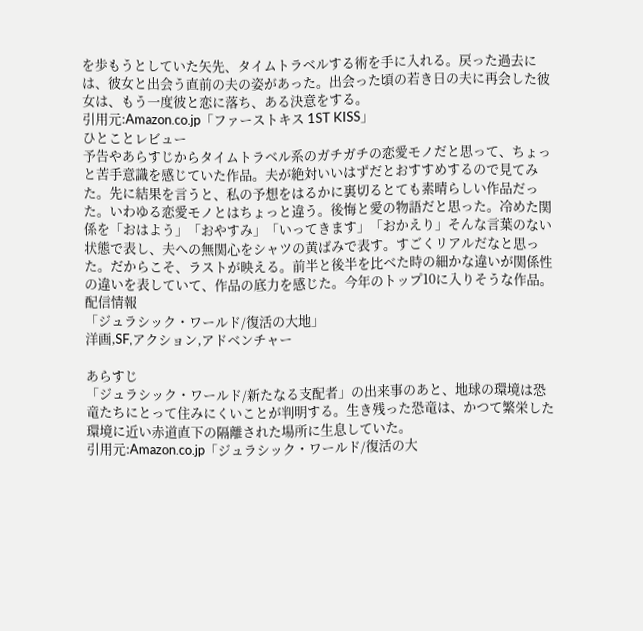を歩もうとしていた矢先、タイムトラベルする術を手に入れる。戻った過去には、彼女と出会う直前の夫の姿があった。出会った頃の若き日の夫に再会した彼女は、もう一度彼と恋に落ち、ある決意をする。
引用元:Amazon.co.jp「ファーストキス 1ST KISS」
ひとことレビュー
予告やあらすじからタイムトラベル系のガチガチの恋愛モノだと思って、ちょっと苦手意識を感じていた作品。夫が絶対いいはずだとおすすめするので見てみた。先に結果を言うと、私の予想をはるかに裏切るとても素晴らしい作品だった。いわゆる恋愛モノとはちょっと違う。後悔と愛の物語だと思った。冷めた関係を「おはよう」「おやすみ」「いってきます」「おかえり」そんな言葉のない状態で表し、夫への無関心をシャツの黄ばみで表す。すごくリアルだなと思った。だからこそ、ラストが映える。前半と後半を比べた時の細かな違いが関係性の違いを表していて、作品の底力を感じた。今年のトップ10に入りそうな作品。
配信情報
「ジュラシック・ワールド/復活の大地」
洋画,SF,アクション,アドベンチャー

あらすじ
「ジュラシック・ワールド/新たなる支配者」の出来事のあと、地球の環境は恐竜たちにとって住みにくいことが判明する。生き残った恐竜は、かつて繁栄した環境に近い赤道直下の隔離された場所に生息していた。
引用元:Amazon.co.jp「ジュラシック・ワールド/復活の大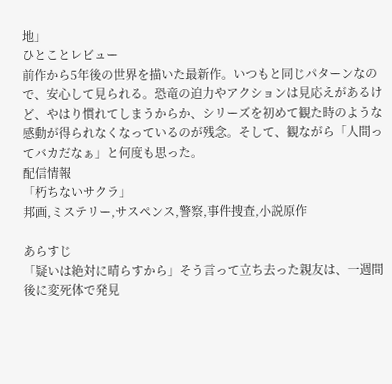地」
ひとことレビュー
前作から5年後の世界を描いた最新作。いつもと同じパターンなので、安心して見られる。恐竜の迫力やアクションは見応えがあるけど、やはり慣れてしまうからか、シリーズを初めて観た時のような感動が得られなくなっているのが残念。そして、観ながら「人間ってバカだなぁ」と何度も思った。
配信情報
「朽ちないサクラ」
邦画,ミステリー,サスペンス,警察,事件捜査,小説原作

あらすじ
「疑いは絶対に晴らすから」そう言って立ち去った親友は、一週間後に変死体で発見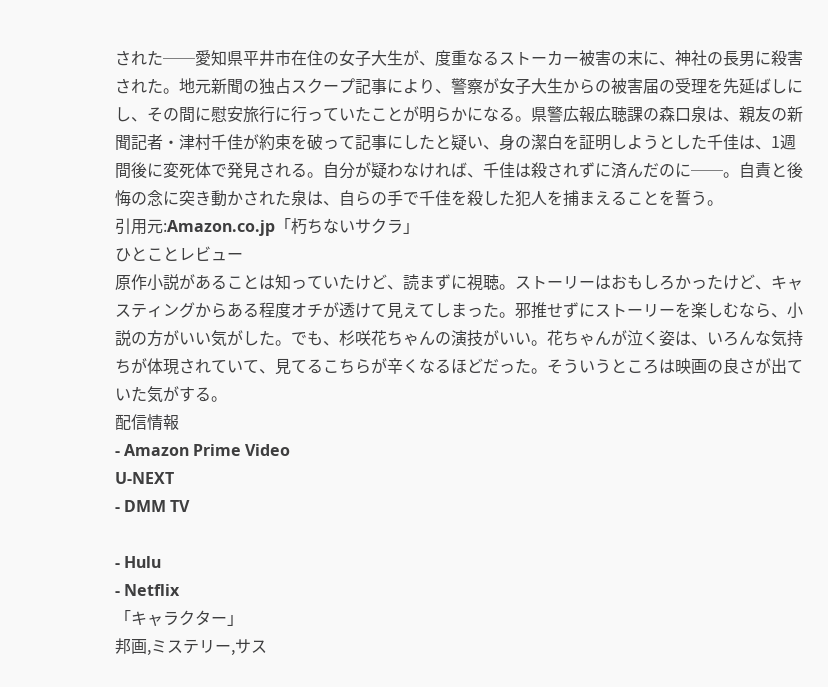された──愛知県平井市在住の女子大生が、度重なるストーカー被害の末に、神社の長男に殺害された。地元新聞の独占スクープ記事により、警察が女子大生からの被害届の受理を先延ばしにし、その間に慰安旅行に行っていたことが明らかになる。県警広報広聴課の森口泉は、親友の新聞記者・津村千佳が約束を破って記事にしたと疑い、身の潔白を証明しようとした千佳は、1週間後に変死体で発見される。自分が疑わなければ、千佳は殺されずに済んだのに──。自責と後悔の念に突き動かされた泉は、自らの手で千佳を殺した犯人を捕まえることを誓う。
引用元:Amazon.co.jp「朽ちないサクラ」
ひとことレビュー
原作小説があることは知っていたけど、読まずに視聴。ストーリーはおもしろかったけど、キャスティングからある程度オチが透けて見えてしまった。邪推せずにストーリーを楽しむなら、小説の方がいい気がした。でも、杉咲花ちゃんの演技がいい。花ちゃんが泣く姿は、いろんな気持ちが体現されていて、見てるこちらが辛くなるほどだった。そういうところは映画の良さが出ていた気がする。
配信情報
- Amazon Prime Video
U-NEXT
- DMM TV

- Hulu
- Netflix
「キャラクター」
邦画,ミステリー,サス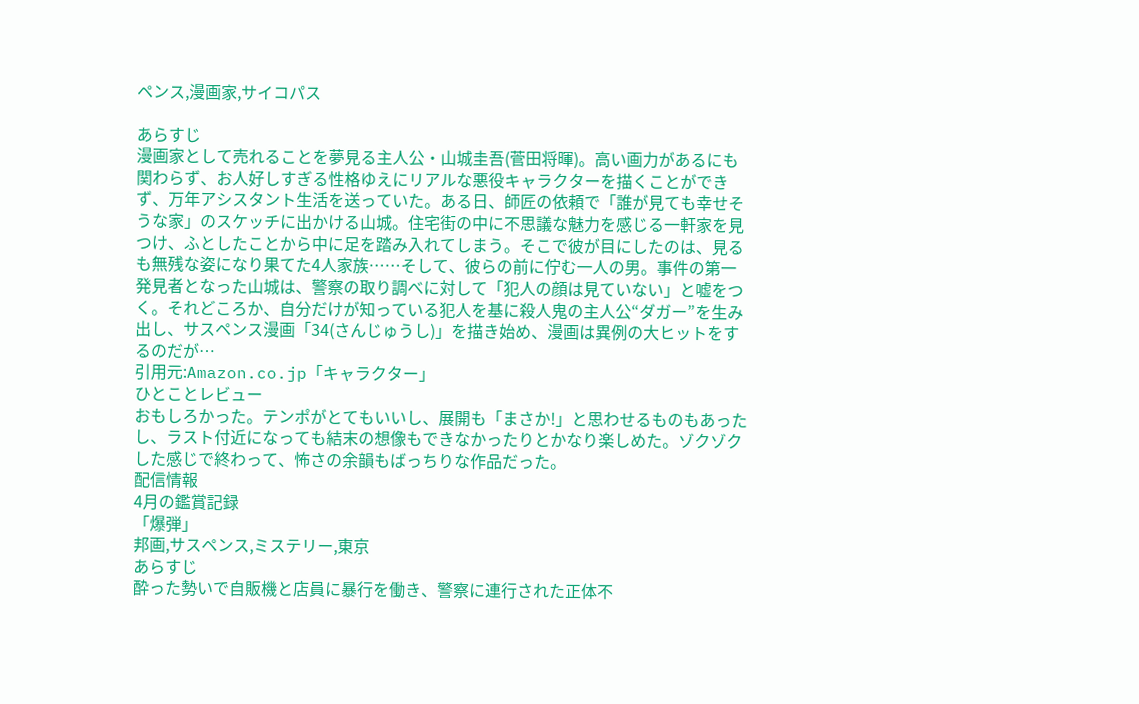ペンス,漫画家,サイコパス

あらすじ
漫画家として売れることを夢見る主人公・山城圭吾(菅田将暉)。高い画力があるにも関わらず、お人好しすぎる性格ゆえにリアルな悪役キャラクターを描くことができず、万年アシスタント生活を送っていた。ある日、師匠の依頼で「誰が見ても幸せそうな家」のスケッチに出かける山城。住宅街の中に不思議な魅力を感じる一軒家を見つけ、ふとしたことから中に足を踏み入れてしまう。そこで彼が目にしたのは、見るも無残な姿になり果てた4人家族……そして、彼らの前に佇む一人の男。事件の第一発見者となった山城は、警察の取り調べに対して「犯人の顔は見ていない」と嘘をつく。それどころか、自分だけが知っている犯人を基に殺人鬼の主人公“ダガー”を生み出し、サスペンス漫画「34(さんじゅうし)」を描き始め、漫画は異例の大ヒットをするのだが…
引用元:Amazon.co.jp「キャラクター」
ひとことレビュー
おもしろかった。テンポがとてもいいし、展開も「まさか!」と思わせるものもあったし、ラスト付近になっても結末の想像もできなかったりとかなり楽しめた。ゾクゾクした感じで終わって、怖さの余韻もばっちりな作品だった。
配信情報
4月の鑑賞記録
「爆弾」
邦画,サスペンス,ミステリー,東京
あらすじ
酔った勢いで自販機と店員に暴行を働き、警察に連行された正体不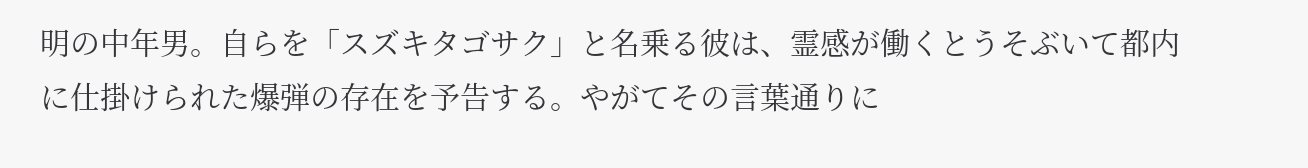明の中年男。自らを「スズキタゴサク」と名乗る彼は、霊感が働くとうそぶいて都内に仕掛けられた爆弾の存在を予告する。やがてその言葉通りに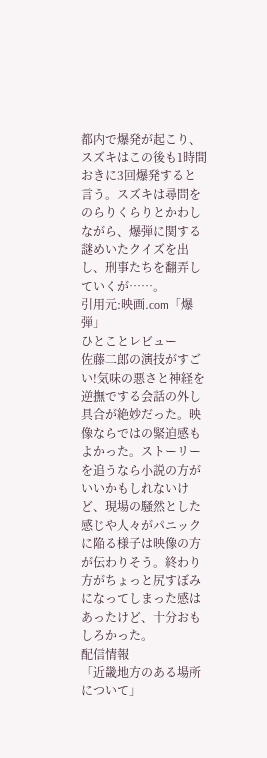都内で爆発が起こり、スズキはこの後も1時間おきに3回爆発すると言う。スズキは尋問をのらりくらりとかわしながら、爆弾に関する謎めいたクイズを出し、刑事たちを翻弄していくが……。
引用元:映画.com「爆弾」
ひとことレビュー
佐藤二郎の演技がすごい!気味の悪さと神経を逆撫でする会話の外し具合が絶妙だった。映像ならではの緊迫感もよかった。ストーリーを追うなら小説の方がいいかもしれないけど、現場の騒然とした感じや人々がパニックに陥る様子は映像の方が伝わりそう。終わり方がちょっと尻すぼみになってしまった感はあったけど、十分おもしろかった。
配信情報
「近畿地方のある場所について」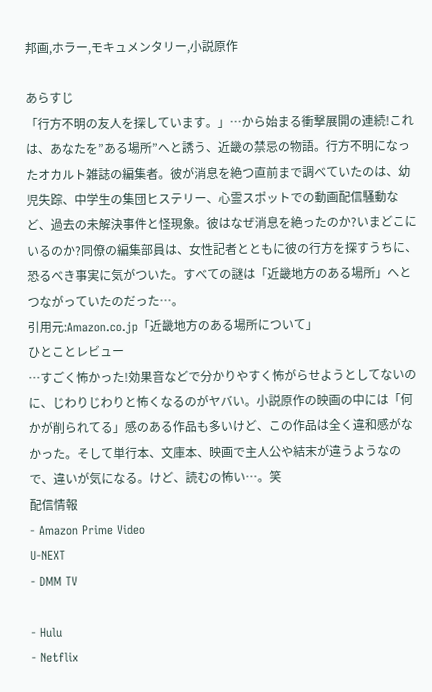邦画,ホラー,モキュメンタリー,小説原作

あらすじ
「行方不明の友人を探しています。」…から始まる衝撃展開の連続!これは、あなたを”ある場所”へと誘う、近畿の禁忌の物語。行方不明になったオカルト雑誌の編集者。彼が消息を絶つ直前まで調べていたのは、幼児失踪、中学生の集団ヒステリー、心霊スポットでの動画配信騒動など、過去の未解決事件と怪現象。彼はなぜ消息を絶ったのか?いまどこにいるのか?同僚の編集部員は、女性記者とともに彼の行方を探すうちに、恐るべき事実に気がついた。すべての謎は「近畿地方のある場所」へとつながっていたのだった…。
引用元:Amazon.co.jp「近畿地方のある場所について」
ひとことレビュー
…すごく怖かった!効果音などで分かりやすく怖がらせようとしてないのに、じわりじわりと怖くなるのがヤバい。小説原作の映画の中には「何かが削られてる」感のある作品も多いけど、この作品は全く違和感がなかった。そして単行本、文庫本、映画で主人公や結末が違うようなので、違いが気になる。けど、読むの怖い…。笑
配信情報
- Amazon Prime Video
U-NEXT
- DMM TV

- Hulu
- Netflix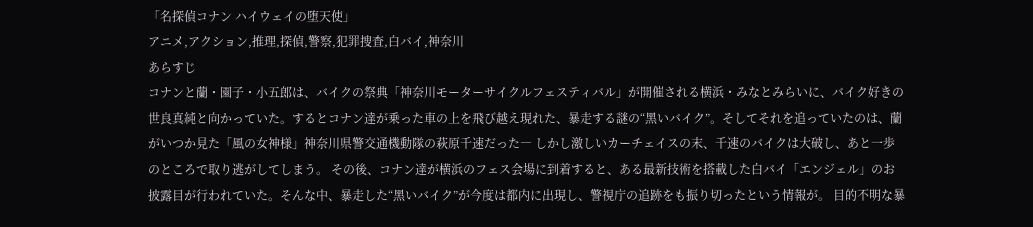「名探偵コナン ハイウェイの堕天使」
アニメ,アクション,推理,探偵,警察,犯罪捜査,白バイ,神奈川
あらすじ
コナンと蘭・園⼦・⼩五郎は、バイクの祭典「神奈川モーターサイクルフェスティバル」が開催される横浜・みなとみらいに、バイク好きの世良真純と向かっていた。するとコナン達が乗った⾞の上を⾶び越え現れた、暴⾛する謎の“⿊いバイク”。そしてそれを追っていたのは、蘭がいつか⾒た「⾵の⼥神様」神奈川県警交通機動隊の萩原千速だった― しかし激しいカーチェイスの末、千速のバイクは⼤破し、あと⼀歩のところで取り逃がしてしまう。 その後、コナン達が横浜のフェス会場に到着すると、ある最新技術を搭載した⽩バイ「エンジェル」のお披露⽬が⾏われていた。そんな中、暴⾛した“⿊いバイク”が今度は都内に出現し、警視庁の追跡をも振り切ったという情報が。 ⽬的不明な暴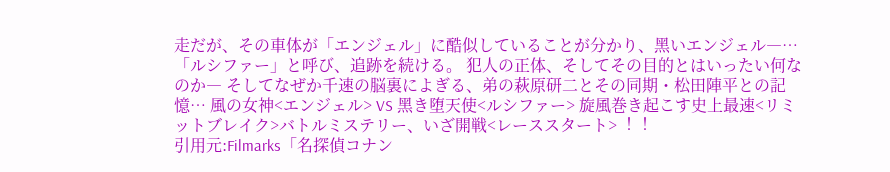⾛だが、その⾞体が「エンジェル」に酷似していることが分かり、⿊いエンジェル―…「ルシファー」と呼び、追跡を続ける。 犯⼈の正体、そしてその⽬的とはいったい何なのか― そしてなぜか千速の脳裏によぎる、弟の萩原研⼆とその同期・松⽥陣平との記憶… ⾵の⼥神<エンジェル> VS ⿊き堕天使<ルシファー> 旋⾵巻き起こす史上最速<リミットブレイク>バトルミステリー、いざ開戦<レーススタート>︕︕
引用元:Filmarks「名探偵コナン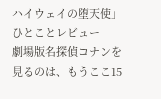ハイウェイの堕天使」
ひとことレビュー
劇場版名探偵コナンを見るのは、もうここ15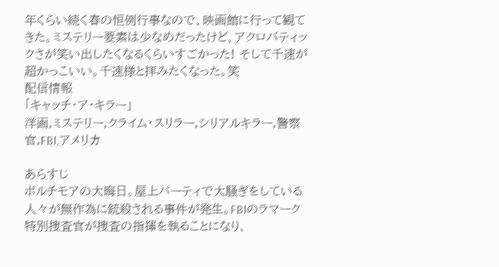年くらい続く春の恒例行事なので、映画館に行って観てきた。ミステリー要素は少なめだったけど、アクロバティックさが笑い出したくなるくらいすごかった! そして千速が超かっこいい。千速様と拝みたくなった。笑
配信情報
「キャッチ・ア・キラー」
洋画,ミステリー,クライム・スリラー,シリアルキラー,警察官,FBI,アメリカ

あらすじ
ボルチモアの大晦日。屋上パーティで大騒ぎをしている人々が無作為に銃殺される事件が発生。FBIのラマーク特別捜査官が捜査の指揮を執ることになり、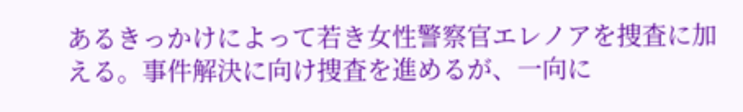あるきっかけによって若き女性警察官エレノアを捜査に加える。事件解決に向け捜査を進めるが、一向に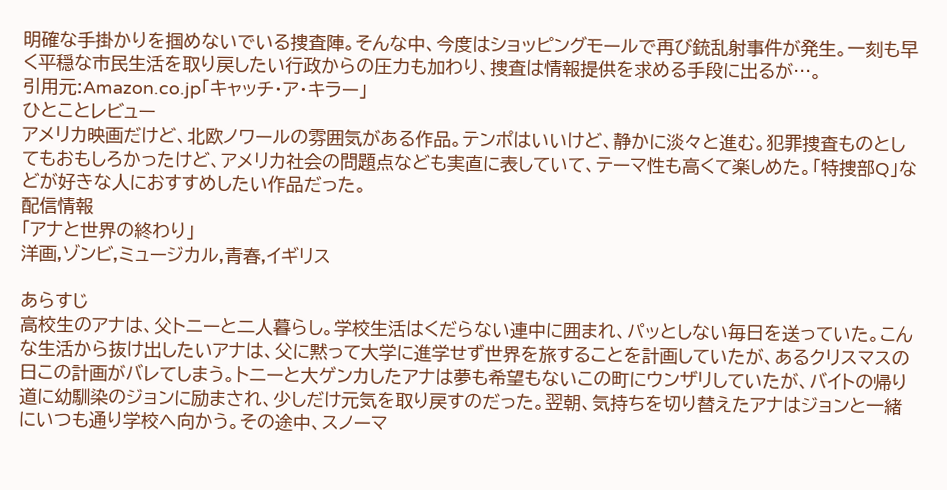明確な手掛かりを掴めないでいる捜査陣。そんな中、今度はショッピングモールで再び銃乱射事件が発生。一刻も早く平穏な市民生活を取り戻したい行政からの圧力も加わり、捜査は情報提供を求める手段に出るが…。
引用元:Amazon.co.jp「キャッチ・ア・キラー」
ひとことレビュー
アメリカ映画だけど、北欧ノワールの雰囲気がある作品。テンポはいいけど、静かに淡々と進む。犯罪捜査ものとしてもおもしろかったけど、アメリカ社会の問題点なども実直に表していて、テーマ性も高くて楽しめた。「特捜部Q」などが好きな人におすすめしたい作品だった。
配信情報
「アナと世界の終わり」
洋画,ゾンビ,ミュージカル,青春,イギリス

あらすじ
高校生のアナは、父トニーと二人暮らし。学校生活はくだらない連中に囲まれ、パッとしない毎日を送っていた。こんな生活から抜け出したいアナは、父に黙って大学に進学せず世界を旅することを計画していたが、あるクリスマスの日この計画がバレてしまう。トニーと大ゲンカしたアナは夢も希望もないこの町にウンザリしていたが、バイトの帰り道に幼馴染のジョンに励まされ、少しだけ元気を取り戻すのだった。翌朝、気持ちを切り替えたアナはジョンと一緒にいつも通り学校へ向かう。その途中、スノーマ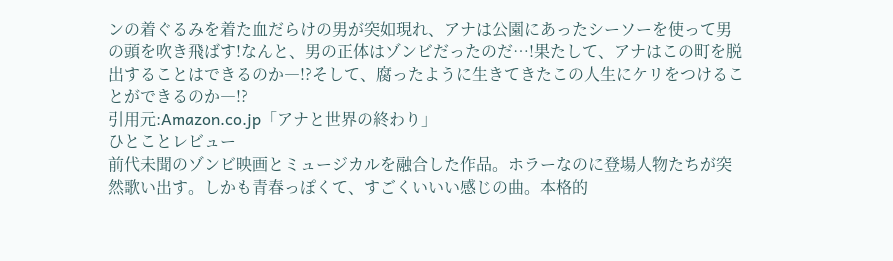ンの着ぐるみを着た血だらけの男が突如現れ、アナは公園にあったシーソーを使って男の頭を吹き飛ばす!なんと、男の正体はゾンビだったのだ…!果たして、アナはこの町を脱出することはできるのか―!?そして、腐ったように生きてきたこの人生にケリをつけることができるのか―!?
引用元:Amazon.co.jp「アナと世界の終わり」
ひとことレビュー
前代未聞のゾンビ映画とミュージカルを融合した作品。ホラーなのに登場人物たちが突然歌い出す。しかも青春っぽくて、すごくいいい感じの曲。本格的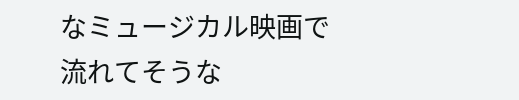なミュージカル映画で流れてそうな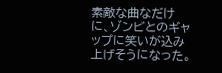素敵な曲なだけに、ゾンビとのギャップに笑いが込み上げそうになった。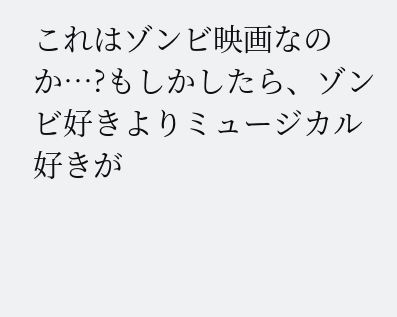これはゾンビ映画なのか…?もしかしたら、ゾンビ好きよりミュージカル好きが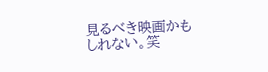見るべき映画かもしれない。笑